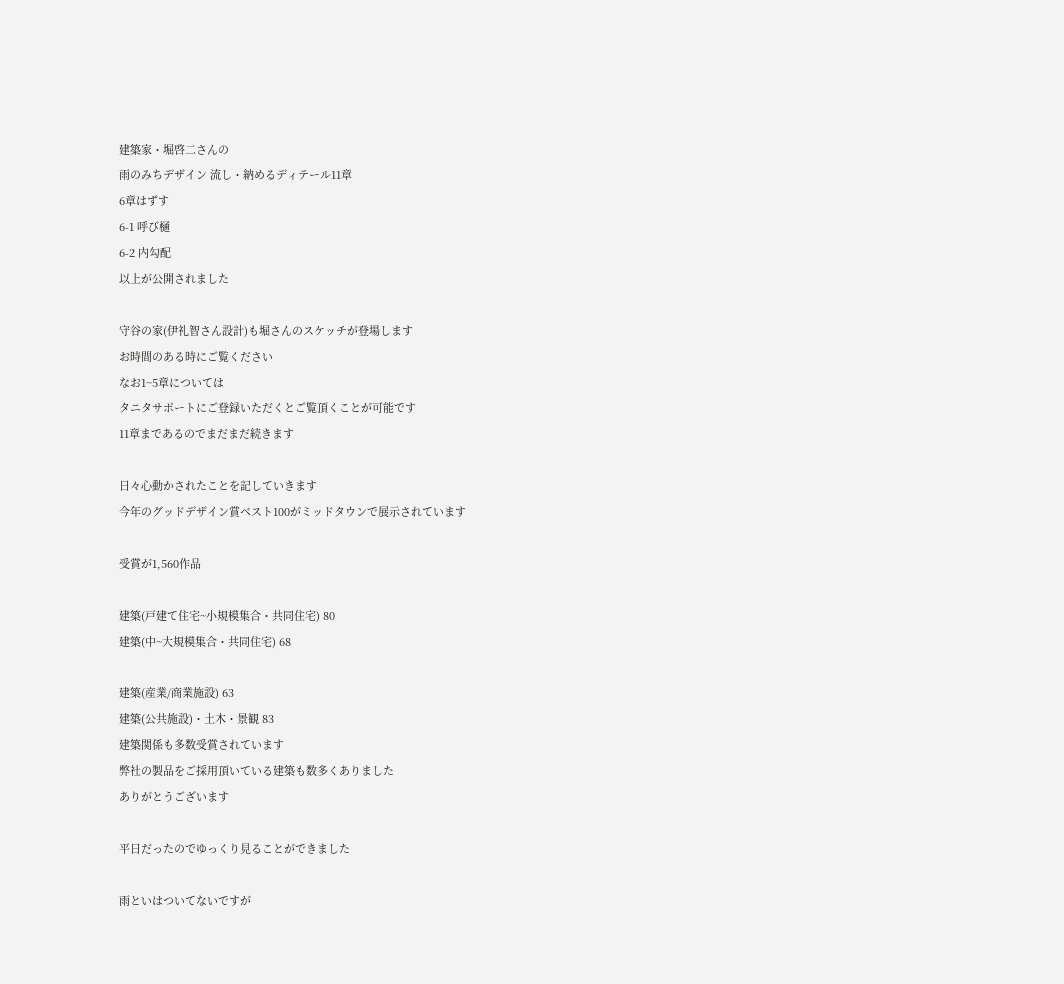建築家・堀啓二さんの
雨のみちデザイン 流し・納めるディテール11章
6章はずす
6-1 呼び樋
6-2 内勾配
以上が公開されました

守谷の家(伊礼智さん設計)も堀さんのスケッチが登場します
お時間のある時にご覧ください
なお1~5章については
タニタサポートにご登録いただくとご覧頂くことが可能です
11章まであるのでまだまだ続きます

日々心動かされたことを記していきます
今年のグッドデザイン賞ベスト100がミッドタウンで展示されています

受賞が1,560作品

建築(戸建て住宅~小規模集合・共同住宅) 80
建築(中~大規模集合・共同住宅) 68

建築(産業/商業施設) 63
建築(公共施設)・土木・景観 83
建築関係も多数受賞されています
弊社の製品をご採用頂いている建築も数多くありました
ありがとうございます

平日だったのでゆっくり見ることができました

雨といはついてないですが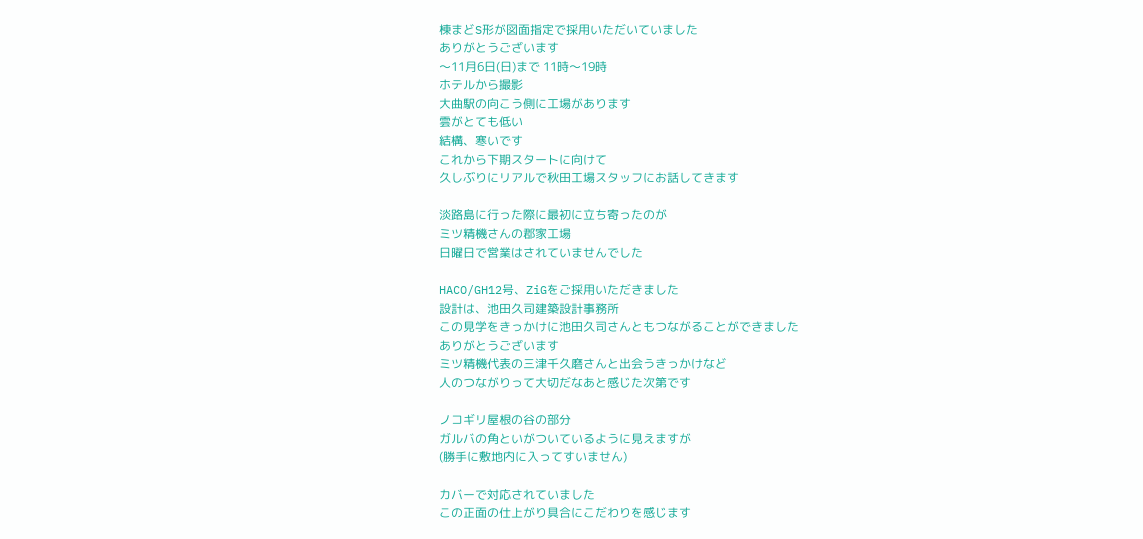棟まどS形が図面指定で採用いただいていました
ありがとうございます
〜11月6日(日)まで 11時〜19時
ホテルから撮影
大曲駅の向こう側に工場があります
雲がとても低い
結構、寒いです
これから下期スタートに向けて
久しぶりにリアルで秋田工場スタッフにお話してきます

淡路島に行った際に最初に立ち寄ったのが
ミツ精機さんの郡家工場
日曜日で営業はされていませんでした

HACO/GH12号、ZiGをご採用いただきました
設計は、池田久司建築設計事務所
この見学をきっかけに池田久司さんともつながることができました
ありがとうございます
ミツ精機代表の三津千久磨さんと出会うきっかけなど
人のつながりって大切だなあと感じた次第です

ノコギリ屋根の谷の部分
ガルバの角といがついているように見えますが
(勝手に敷地内に入ってすいません)

カバーで対応されていました
この正面の仕上がり具合にこだわりを感じます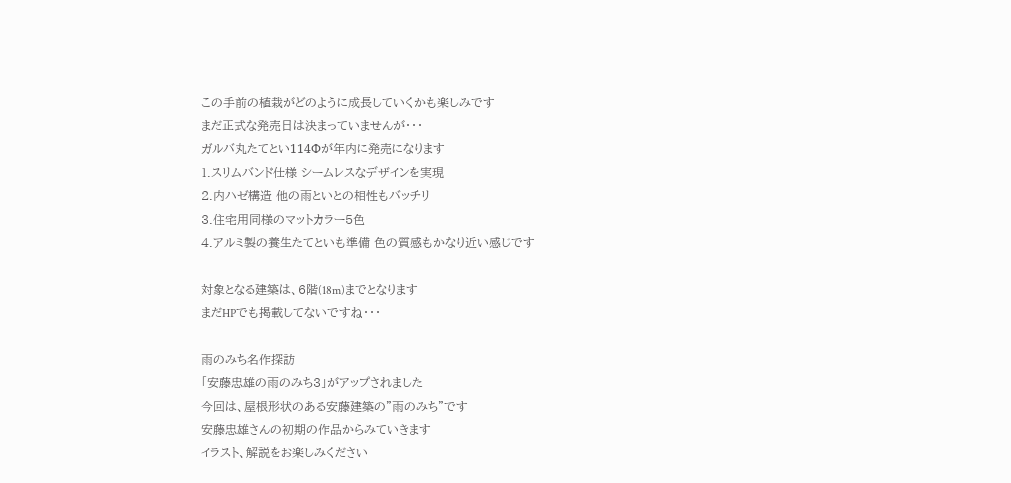この手前の植栽がどのように成長していくかも楽しみです
まだ正式な発売日は決まっていませんが・・・
ガルバ丸たてとい114Φが年内に発売になります
1.スリムバンド仕様 シームレスなデザインを実現
2.内ハゼ構造 他の雨といとの相性もバッチリ
3.住宅用同様のマットカラー5色
4.アルミ製の養生たてといも準備 色の質感もかなり近い感じです

対象となる建築は、6階(18m)までとなります
まだHPでも掲載してないですね・・・

雨のみち名作探訪
「安藤忠雄の雨のみち3」がアップされました
今回は、屋根形状のある安藤建築の”雨のみち”です
安藤忠雄さんの初期の作品からみていきます
イラスト、解説をお楽しみください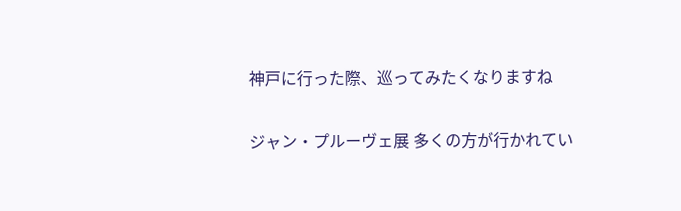神戸に行った際、巡ってみたくなりますね

ジャン・プルーヴェ展 多くの方が行かれてい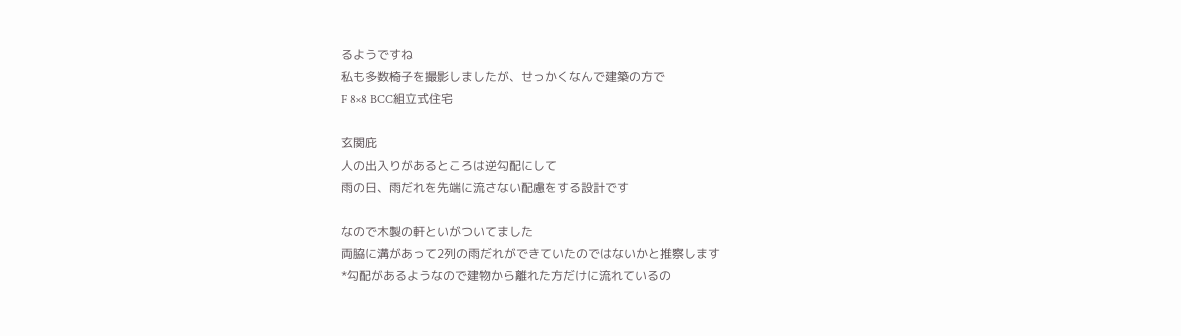るようですね
私も多数椅子を撮影しましたが、せっかくなんで建築の方で
F 8×8 BCC組立式住宅

玄関庇
人の出入りがあるところは逆勾配にして
雨の日、雨だれを先端に流さない配慮をする設計です

なので木製の軒といがついてました
両脇に溝があって2列の雨だれができていたのではないかと推察します
*勾配があるようなので建物から離れた方だけに流れているの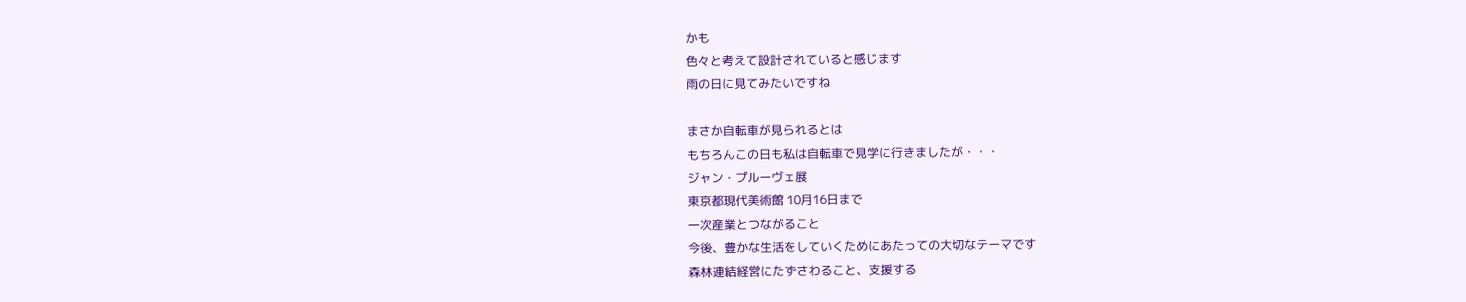かも
色々と考えて設計されていると感じます
雨の日に見てみたいですね

まさか自転車が見られるとは
もちろんこの日も私は自転車で見学に行きましたが・・・
ジャン・プルーヴェ展
東京都現代美術館 10月16日まで
一次産業とつながること
今後、豊かな生活をしていくためにあたっての大切なテーマです
森林連結経営にたずさわること、支援する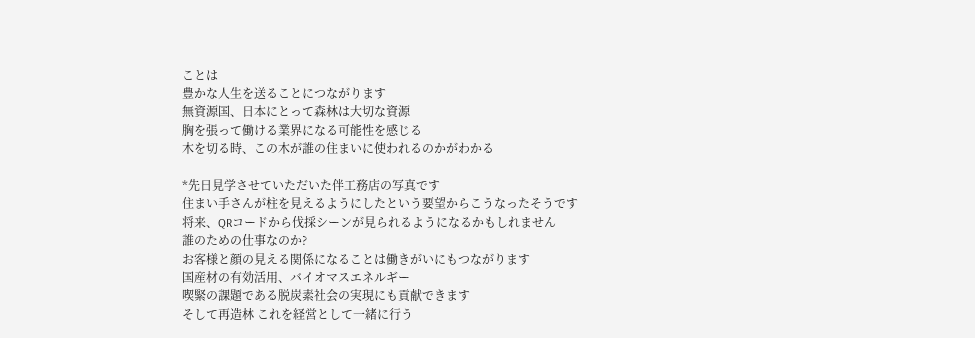ことは
豊かな人生を送ることにつながります
無資源国、日本にとって森林は大切な資源
胸を張って働ける業界になる可能性を感じる
木を切る時、この木が誰の住まいに使われるのかがわかる

*先日見学させていただいた伴工務店の写真です
住まい手さんが柱を見えるようにしたという要望からこうなったそうです
将来、QRコードから伐採シーンが見られるようになるかもしれません
誰のための仕事なのか?
お客様と顔の見える関係になることは働きがいにもつながります
国産材の有効活用、バイオマスエネルギー
喫緊の課題である脱炭素社会の実現にも貢献できます
そして再造林 これを経営として一緒に行う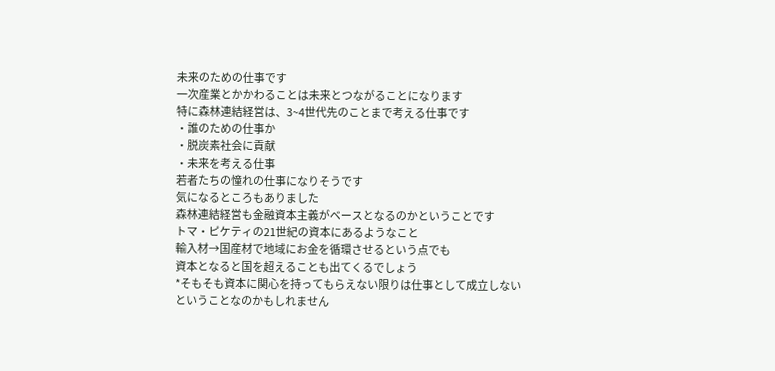未来のための仕事です
一次産業とかかわることは未来とつながることになります
特に森林連結経営は、3~4世代先のことまで考える仕事です
・誰のための仕事か
・脱炭素社会に貢献
・未来を考える仕事
若者たちの憧れの仕事になりそうです
気になるところもありました
森林連結経営も金融資本主義がベースとなるのかということです
トマ・ピケティの21世紀の資本にあるようなこと
輸入材→国産材で地域にお金を循環させるという点でも
資本となると国を超えることも出てくるでしょう
*そもそも資本に関心を持ってもらえない限りは仕事として成立しない
ということなのかもしれません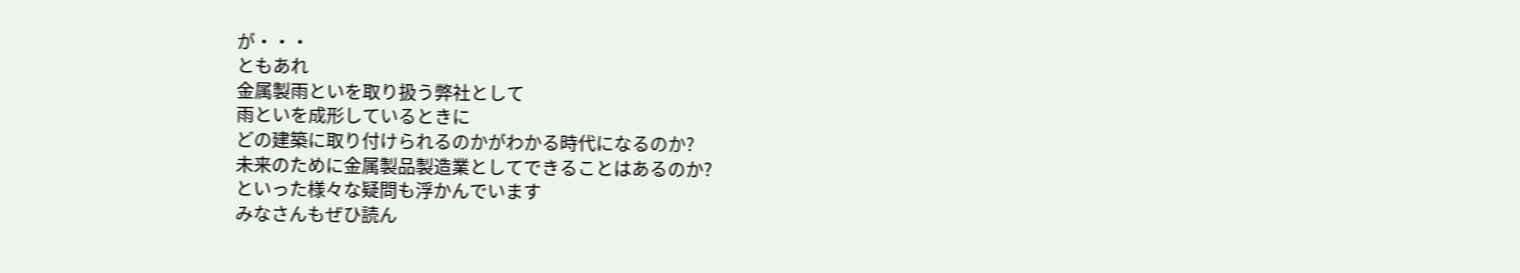が・・・
ともあれ
金属製雨といを取り扱う弊社として
雨といを成形しているときに
どの建築に取り付けられるのかがわかる時代になるのか?
未来のために金属製品製造業としてできることはあるのか?
といった様々な疑問も浮かんでいます
みなさんもぜひ読ん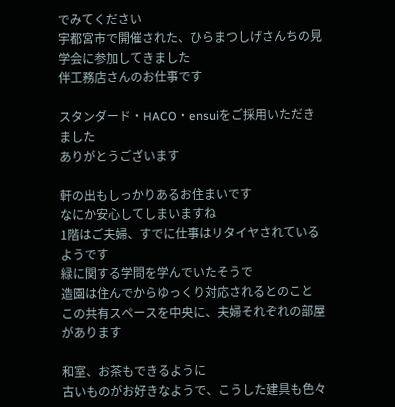でみてください
宇都宮市で開催された、ひらまつしげさんちの見学会に参加してきました
伴工務店さんのお仕事です

スタンダード・HACO・ensuiをご採用いただきました
ありがとうございます

軒の出もしっかりあるお住まいです
なにか安心してしまいますね
1階はご夫婦、すでに仕事はリタイヤされているようです
緑に関する学問を学んでいたそうで
造園は住んでからゆっくり対応されるとのこと
この共有スペースを中央に、夫婦それぞれの部屋があります

和室、お茶もできるように
古いものがお好きなようで、こうした建具も色々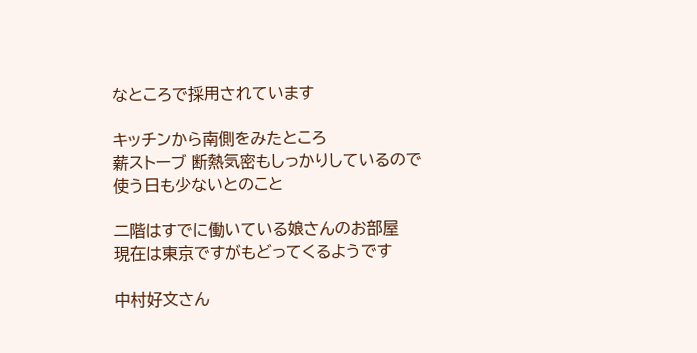なところで採用されています

キッチンから南側をみたところ
薪ストーブ 断熱気密もしっかりしているので
使う日も少ないとのこと

二階はすでに働いている娘さんのお部屋
現在は東京ですがもどってくるようです

中村好文さん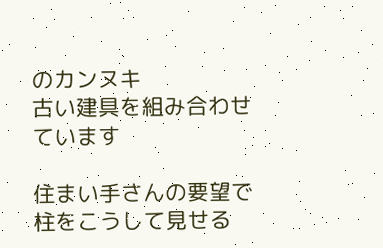のカンヌキ
古い建具を組み合わせています

住まい手さんの要望で柱をこうして見せる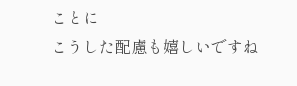ことに
こうした配慮も嬉しいですね